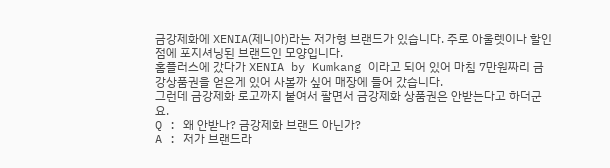금강제화에 XENIA(제니아)라는 저가형 브랜드가 있습니다. 주로 아울렛이나 할인점에 포지셔닝된 브랜드인 모양입니다.
홈플러스에 갔다가 XENIA by Kumkang 이라고 되어 있어 마침 7만원짜리 금강상품권을 얻은게 있어 사볼까 싶어 매장에 들어 갔습니다.
그런데 금강제화 로고까지 붙여서 팔면서 금강제화 상품권은 안받는다고 하더군요.
Q : 왜 안받나? 금강제화 브랜드 아닌가?
A : 저가 브랜드라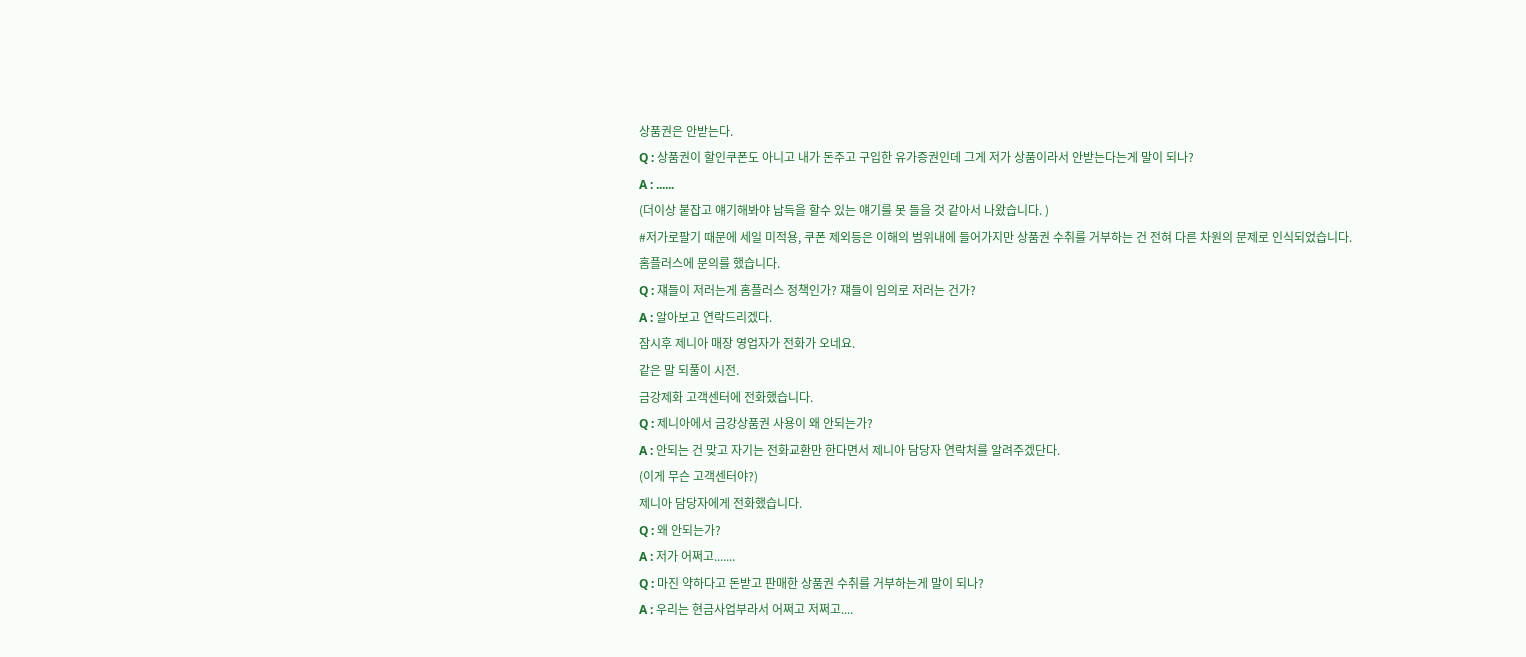상품권은 안받는다.
Q : 상품권이 할인쿠폰도 아니고 내가 돈주고 구입한 유가증권인데 그게 저가 상품이라서 안받는다는게 말이 되나?
A : ......
(더이상 붙잡고 얘기해봐야 납득을 할수 있는 얘기를 못 들을 것 같아서 나왔습니다. )
#저가로팔기 때문에 세일 미적용, 쿠폰 제외등은 이해의 범위내에 들어가지만 상품권 수취를 거부하는 건 전혀 다른 차원의 문제로 인식되었습니다.
홈플러스에 문의를 했습니다.
Q : 쟤들이 저러는게 홈플러스 정책인가? 쟤들이 임의로 저러는 건가?
A : 알아보고 연락드리겠다.
잠시후 제니아 매장 영업자가 전화가 오네요.
같은 말 되풀이 시전.
금강제화 고객센터에 전화했습니다.
Q : 제니아에서 금강상품권 사용이 왜 안되는가?
A : 안되는 건 맞고 자기는 전화교환만 한다면서 제니아 담당자 연락처를 알려주겠단다.
(이게 무슨 고객센터야?)
제니아 담당자에게 전화했습니다.
Q : 왜 안되는가?
A : 저가 어쩌고.......
Q : 마진 약하다고 돈받고 판매한 상품권 수취를 거부하는게 말이 되나?
A : 우리는 현금사업부라서 어쩌고 저쩌고....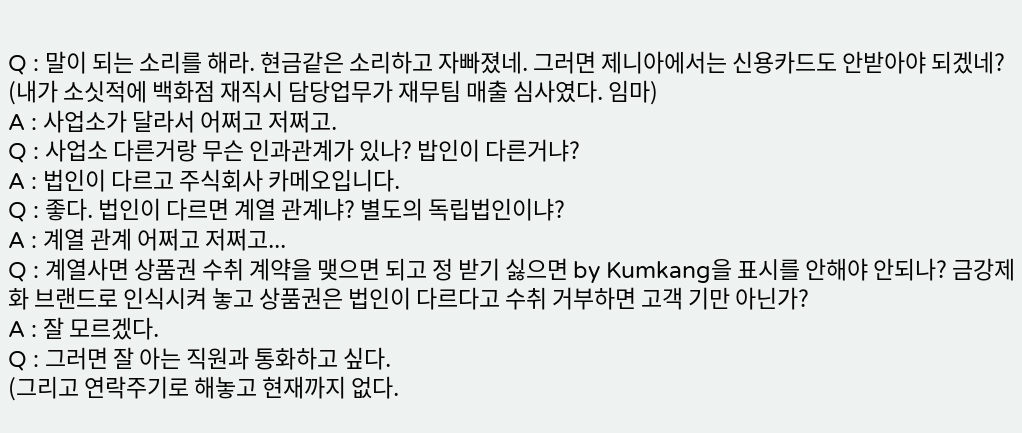Q : 말이 되는 소리를 해라. 현금같은 소리하고 자빠졌네. 그러면 제니아에서는 신용카드도 안받아야 되겠네?
(내가 소싯적에 백화점 재직시 담당업무가 재무팀 매출 심사였다. 임마)
A : 사업소가 달라서 어쩌고 저쩌고.
Q : 사업소 다른거랑 무슨 인과관계가 있나? 밥인이 다른거냐?
A : 법인이 다르고 주식회사 카메오입니다.
Q : 좋다. 법인이 다르면 계열 관계냐? 별도의 독립법인이냐?
A : 계열 관계 어쩌고 저쩌고...
Q : 계열사면 상품권 수취 계약을 맺으면 되고 정 받기 싫으면 by Kumkang을 표시를 안해야 안되나? 금강제화 브랜드로 인식시켜 놓고 상품권은 법인이 다르다고 수취 거부하면 고객 기만 아닌가?
A : 잘 모르겠다.
Q : 그러면 잘 아는 직원과 통화하고 싶다.
(그리고 연락주기로 해놓고 현재까지 없다.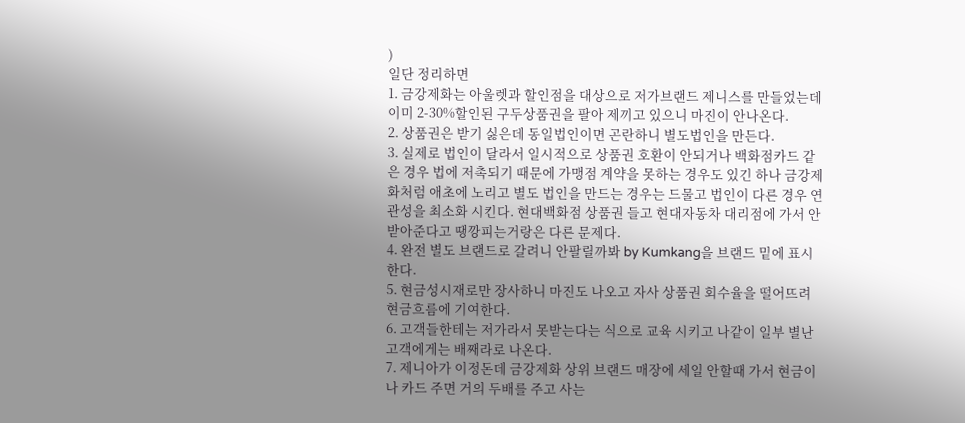)
일단 정리하면
1. 금강제화는 아울렛과 할인점을 대상으로 저가브랜드 제니스를 만들었는데 이미 2-30%할인된 구두상품권을 팔아 제끼고 있으니 마진이 안나온다.
2. 상품권은 받기 싫은데 동일법인이면 곤란하니 별도법인을 만든다.
3. 실제로 법인이 달라서 일시적으로 상품권 호환이 안되거나 백화점카드 같은 경우 법에 저촉되기 때문에 가맹점 계약을 못하는 경우도 있긴 하나 금강제화처럼 애초에 노리고 별도 법인을 만드는 경우는 드물고 법인이 다른 경우 연관성을 최소화 시킨다. 현대백화점 상품권 들고 현대자동차 대리점에 가서 안받아준다고 땡깡피는거랑은 다른 문제다.
4. 완전 별도 브랜드로 갈려니 안팔릴까봐 by Kumkang을 브랜드 밑에 표시한다.
5. 현금성시재로만 장사하니 마진도 나오고 자사 상품권 회수율을 떨어뜨려 현금흐름에 기여한다.
6. 고객들한테는 저가라서 못받는다는 식으로 교육 시키고 나같이 일부 별난 고객에게는 배째라로 나온다.
7. 제니아가 이정돈데 금강제화 상위 브랜드 매장에 세일 안할때 가서 현금이나 카드 주면 거의 두배를 주고 사는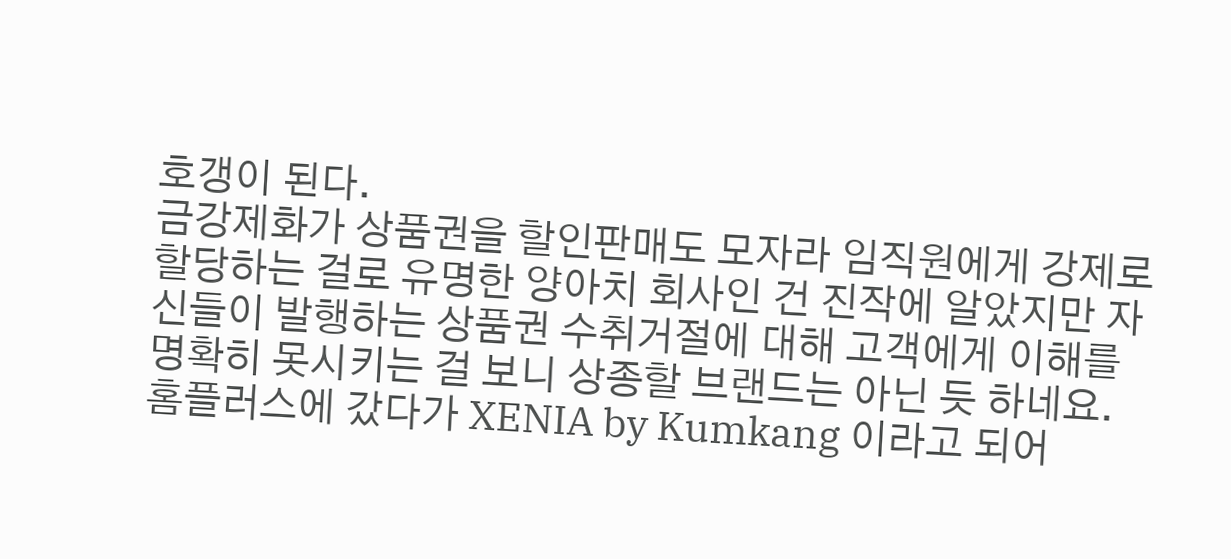호갱이 된다.
금강제화가 상품권을 할인판매도 모자라 임직원에게 강제로 할당하는 걸로 유명한 양아치 회사인 건 진작에 알았지만 자신들이 발행하는 상품권 수취거절에 대해 고객에게 이해를 명확히 못시키는 걸 보니 상종할 브랜드는 아닌 듯 하네요.
홈플러스에 갔다가 XENIA by Kumkang 이라고 되어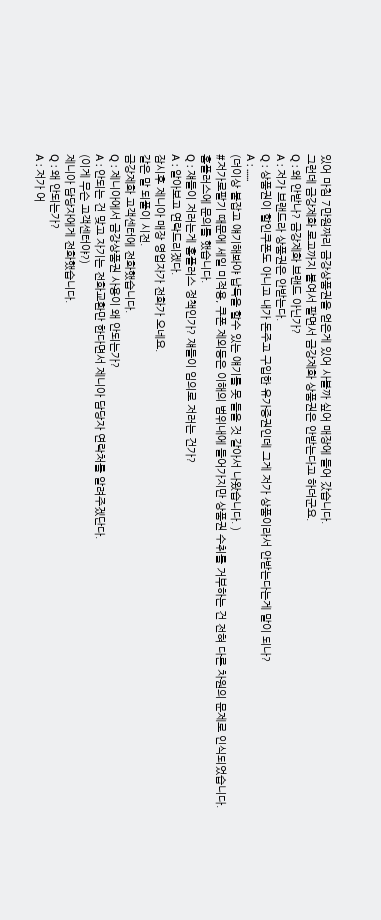있어 마침 7만원짜리 금강상품권을 얻은게 있어 사볼까 싶어 매장에 들어 갔습니다.
그런데 금강제화 로고까지 붙여서 팔면서 금강제화 상품권은 안받는다고 하더군요.
Q : 왜 안받나? 금강제화 브랜드 아닌가?
A : 저가 브랜드라 상품권은 안받는다.
Q : 상품권이 할인쿠폰도 아니고 내가 돈주고 구입한 유가증권인데 그게 저가 상품이라서 안받는다는게 말이 되나?
A : ......
(더이상 붙잡고 얘기해봐야 납득을 할수 있는 얘기를 못 들을 것 같아서 나왔습니다. )
#저가로팔기 때문에 세일 미적용, 쿠폰 제외등은 이해의 범위내에 들어가지만 상품권 수취를 거부하는 건 전혀 다른 차원의 문제로 인식되었습니다.
홈플러스에 문의를 했습니다.
Q : 쟤들이 저러는게 홈플러스 정책인가? 쟤들이 임의로 저러는 건가?
A : 알아보고 연락드리겠다.
잠시후 제니아 매장 영업자가 전화가 오네요.
같은 말 되풀이 시전.
금강제화 고객센터에 전화했습니다.
Q : 제니아에서 금강상품권 사용이 왜 안되는가?
A : 안되는 건 맞고 자기는 전화교환만 한다면서 제니아 담당자 연락처를 알려주겠단다.
(이게 무슨 고객센터야?)
제니아 담당자에게 전화했습니다.
Q : 왜 안되는가?
A : 저가 어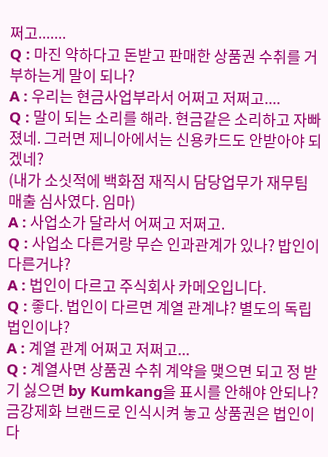쩌고.......
Q : 마진 약하다고 돈받고 판매한 상품권 수취를 거부하는게 말이 되나?
A : 우리는 현금사업부라서 어쩌고 저쩌고....
Q : 말이 되는 소리를 해라. 현금같은 소리하고 자빠졌네. 그러면 제니아에서는 신용카드도 안받아야 되겠네?
(내가 소싯적에 백화점 재직시 담당업무가 재무팀 매출 심사였다. 임마)
A : 사업소가 달라서 어쩌고 저쩌고.
Q : 사업소 다른거랑 무슨 인과관계가 있나? 밥인이 다른거냐?
A : 법인이 다르고 주식회사 카메오입니다.
Q : 좋다. 법인이 다르면 계열 관계냐? 별도의 독립법인이냐?
A : 계열 관계 어쩌고 저쩌고...
Q : 계열사면 상품권 수취 계약을 맺으면 되고 정 받기 싫으면 by Kumkang을 표시를 안해야 안되나? 금강제화 브랜드로 인식시켜 놓고 상품권은 법인이 다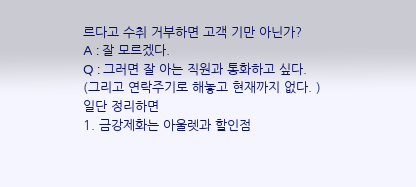르다고 수취 거부하면 고객 기만 아닌가?
A : 잘 모르겠다.
Q : 그러면 잘 아는 직원과 통화하고 싶다.
(그리고 연락주기로 해놓고 현재까지 없다. )
일단 정리하면
1. 금강제화는 아울렛과 할인점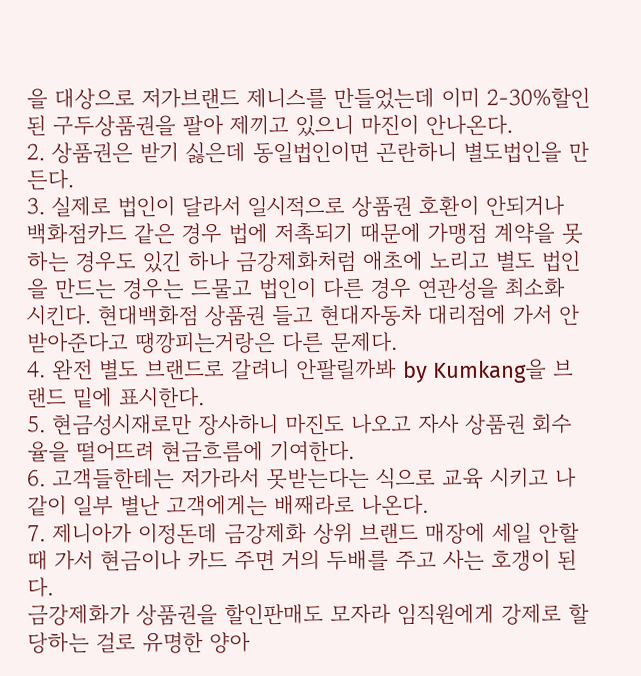을 대상으로 저가브랜드 제니스를 만들었는데 이미 2-30%할인된 구두상품권을 팔아 제끼고 있으니 마진이 안나온다.
2. 상품권은 받기 싫은데 동일법인이면 곤란하니 별도법인을 만든다.
3. 실제로 법인이 달라서 일시적으로 상품권 호환이 안되거나 백화점카드 같은 경우 법에 저촉되기 때문에 가맹점 계약을 못하는 경우도 있긴 하나 금강제화처럼 애초에 노리고 별도 법인을 만드는 경우는 드물고 법인이 다른 경우 연관성을 최소화 시킨다. 현대백화점 상품권 들고 현대자동차 대리점에 가서 안받아준다고 땡깡피는거랑은 다른 문제다.
4. 완전 별도 브랜드로 갈려니 안팔릴까봐 by Kumkang을 브랜드 밑에 표시한다.
5. 현금성시재로만 장사하니 마진도 나오고 자사 상품권 회수율을 떨어뜨려 현금흐름에 기여한다.
6. 고객들한테는 저가라서 못받는다는 식으로 교육 시키고 나같이 일부 별난 고객에게는 배째라로 나온다.
7. 제니아가 이정돈데 금강제화 상위 브랜드 매장에 세일 안할때 가서 현금이나 카드 주면 거의 두배를 주고 사는 호갱이 된다.
금강제화가 상품권을 할인판매도 모자라 임직원에게 강제로 할당하는 걸로 유명한 양아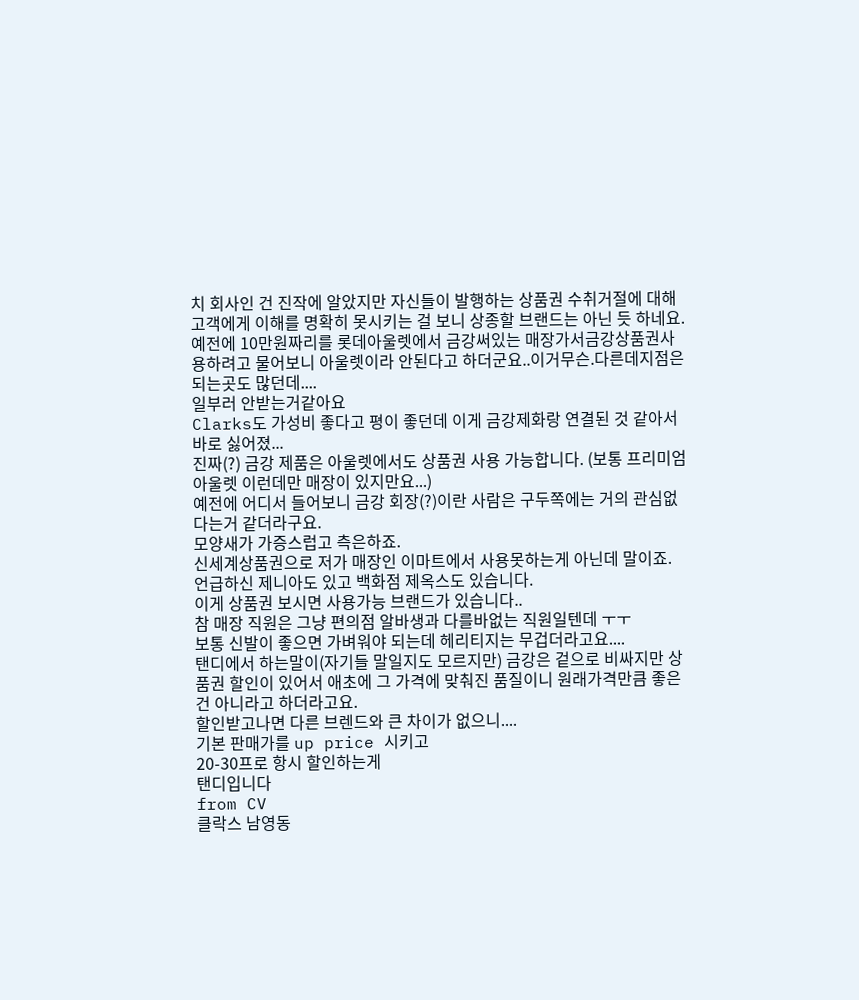치 회사인 건 진작에 알았지만 자신들이 발행하는 상품권 수취거절에 대해 고객에게 이해를 명확히 못시키는 걸 보니 상종할 브랜드는 아닌 듯 하네요.
예전에 10만원짜리를 롯데아울렛에서 금강써있는 매장가서금강상품권사용하려고 물어보니 아울렛이라 안된다고 하더군요..이거무슨.다른데지점은 되는곳도 많던데....
일부러 안받는거같아요
Clarks도 가성비 좋다고 평이 좋던데 이게 금강제화랑 연결된 것 같아서 바로 싫어졌...
진짜(?) 금강 제품은 아울렛에서도 상품권 사용 가능합니다. (보통 프리미엄 아울렛 이런데만 매장이 있지만요...)
예전에 어디서 들어보니 금강 회장(?)이란 사람은 구두쪽에는 거의 관심없다는거 같더라구요.
모양새가 가증스럽고 측은하죠.
신세계상품권으로 저가 매장인 이마트에서 사용못하는게 아닌데 말이죠.
언급하신 제니아도 있고 백화점 제옥스도 있습니다.
이게 상품권 보시면 사용가능 브랜드가 있습니다..
참 매장 직원은 그냥 편의점 알바생과 다를바없는 직원일텐데 ㅜㅜ
보통 신발이 좋으면 가벼워야 되는데 헤리티지는 무겁더라고요....
탠디에서 하는말이(자기들 말일지도 모르지만) 금강은 겉으로 비싸지만 상품권 할인이 있어서 애초에 그 가격에 맞춰진 품질이니 원래가격만큼 좋은건 아니라고 하더라고요.
할인받고나면 다른 브렌드와 큰 차이가 없으니....
기본 판매가를 up price 시키고
20-30프로 항시 할인하는게
탠디입니다
from CV
클락스 남영동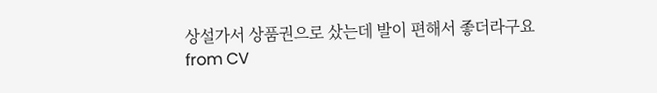상설가서 상품권으로 샀는데 발이 편해서 좋더라구요
from CV